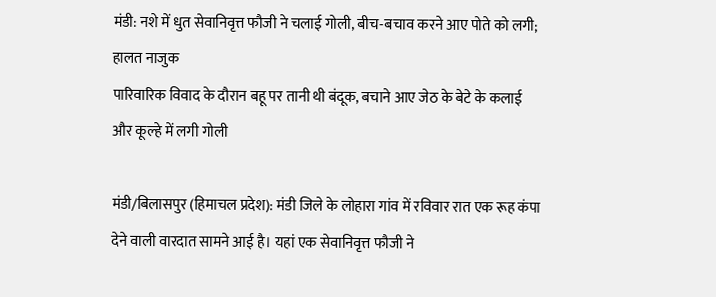मंडी: नशे में धुत सेवानिवृत्त फौजी ने चलाई गोली, बीच-बचाव करने आए पोते को लगी; हालत नाजुक
पारिवारिक विवाद के दौरान बहू पर तानी थी बंदूक, बचाने आए जेठ के बेटे के कलाई और कूल्हे में लगी गोली

मंडी/बिलासपुर (हिमाचल प्रदेश): मंडी जिले के लोहारा गांव में रविवार रात एक रूह कंपा देने वाली वारदात सामने आई है। यहां एक सेवानिवृत्त फौजी ने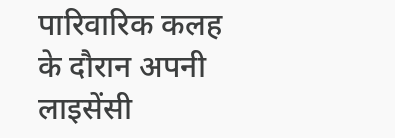पारिवारिक कलह के दौरान अपनी लाइसेंसी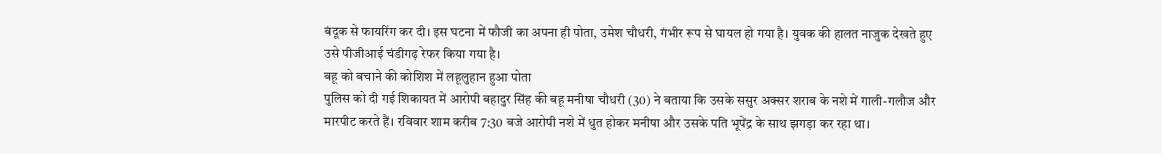बंदूक से फायरिंग कर दी। इस घटना में फौजी का अपना ही पोता, उमेश चौधरी, गंभीर रूप से घायल हो गया है। युवक की हालत नाजुक देखते हुए उसे पीजीआई चंडीगढ़ रेफर किया गया है।
बहू को बचाने की कोशिश में लहूलुहान हुआ पोता
पुलिस को दी गई शिकायत में आरोपी बहादुर सिंह की बहू मनीषा चौधरी (30) ने बताया कि उसके ससुर अक्सर शराब के नशे में गाली-गलौज और मारपीट करते हैं। रविवार शाम करीब 7:30 बजे आरोपी नशे में धुत होकर मनीषा और उसके पति भूपेंद्र के साथ झगड़ा कर रहा था।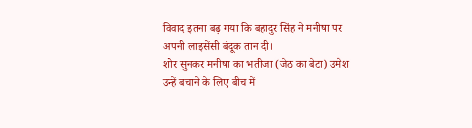विवाद इतना बढ़ गया कि बहादुर सिंह ने मनीषा पर अपनी लाइसेंसी बंदूक तान दी।
शोर सुनकर मनीषा का भतीजा (जेठ का बेटा) उमेश उन्हें बचाने के लिए बीच में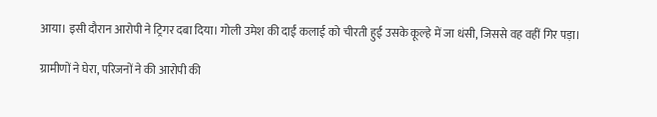आया। इसी दौरान आरोपी ने ट्रिगर दबा दिया। गोली उमेश की दाईं कलाई को चीरती हुई उसके कूल्हे में जा धंसी, जिससे वह वहीं गिर पड़ा।

ग्रामीणों ने घेरा, परिजनों ने की आरोपी की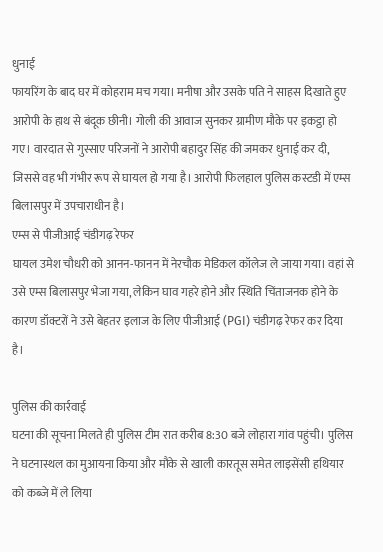धुनाई
फायरिंग के बाद घर में कोहराम मच गया। मनीषा और उसके पति ने साहस दिखाते हुए आरोपी के हाथ से बंदूक छीनी। गोली की आवाज सुनकर ग्रामीण मौके पर इकट्ठा हो गए। वारदात से गुस्साए परिजनों ने आरोपी बहादुर सिंह की जमकर धुनाई कर दी, जिससे वह भी गंभीर रूप से घायल हो गया है। आरोपी फिलहाल पुलिस कस्टडी में एम्स बिलासपुर में उपचाराधीन है।
एम्स से पीजीआई चंडीगढ़ रेफर
घायल उमेश चौधरी को आनन-फानन में नेरचौक मेडिकल कॉलेज ले जाया गया। वहां से उसे एम्स बिलासपुर भेजा गया, लेकिन घाव गहरे होने और स्थिति चिंताजनक होने के कारण डॉक्टरों ने उसे बेहतर इलाज के लिए पीजीआई (PGI) चंडीगढ़ रेफर कर दिया है।

पुलिस की कार्रवाई
घटना की सूचना मिलते ही पुलिस टीम रात करीब 8:30 बजे लोहारा गांव पहुंची। पुलिस ने घटनास्थल का मुआयना किया और मौके से खाली कारतूस समेत लाइसेंसी हथियार को कब्जे में ले लिया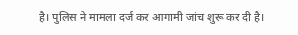है। पुलिस ने मामला दर्ज कर आगामी जांच शुरू कर दी है।